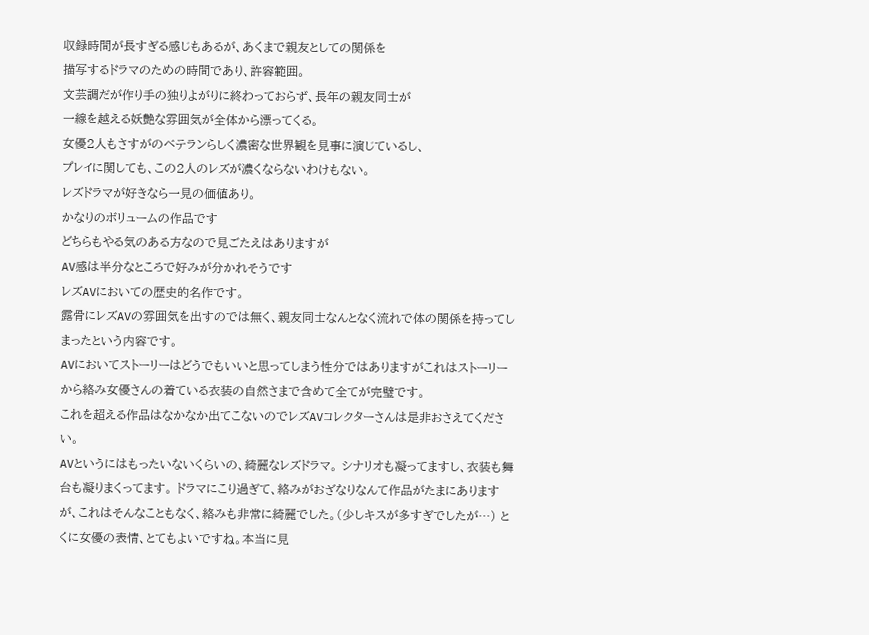収録時間が長すぎる感じもあるが、あくまで親友としての関係を
描写するドラマのための時間であり、許容範囲。
文芸調だが作り手の独りよがりに終わっておらず、長年の親友同士が
一線を越える妖艶な雰囲気が全体から漂ってくる。
女優2人もさすがのベテランらしく濃密な世界観を見事に演じているし、
プレイに関しても、この2人のレズが濃くならないわけもない。
レズドラマが好きなら一見の価値あり。
かなりのボリュームの作品です
どちらもやる気のある方なので見ごたえはありますが
AV感は半分なところで好みが分かれそうです
レズAVにおいての歴史的名作です。
露骨にレズAVの雰囲気を出すのでは無く、親友同士なんとなく流れで体の関係を持ってしまったという内容です。
AVにおいてストーリーはどうでもいいと思ってしまう性分ではありますがこれはストーリーから絡み女優さんの着ている衣装の自然さまで含めて全てが完璧です。
これを超える作品はなかなか出てこないのでレズAVコレクターさんは是非おさえてください。
AVというにはもったいないくらいの、綺麗なレズドラマ。 シナリオも凝ってますし、衣装も舞台も凝りまくってます。 ドラマにこり過ぎて、絡みがおざなりなんて作品がたまにありますが、これはそんなこともなく、絡みも非常に綺麗でした。(少しキスが多すぎでしたが…) とくに女優の表情、とてもよいですね。本当に見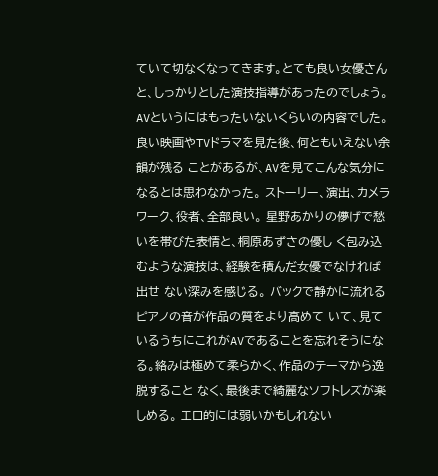ていて切なくなってきます。とても良い女優さんと、しっかりとした演技指導があったのでしょう。 AVというにはもったいないくらいの内容でした。
良い映画やTVドラマを見た後、何ともいえない余韻が残る ことがあるが、AVを見てこんな気分になるとは思わなかった。 ストーリー、演出、カメラワーク、役者、全部良い。 星野あかりの儚げで愁いを帯びた表情と、桐原あずさの優し く包み込むような演技は、経験を積んだ女優でなければ出せ ない深みを感じる。 バックで静かに流れるピアノの音が作品の質をより高めて いて、見ているうちにこれがAVであることを忘れそうにな る。絡みは極めて柔らかく、作品のテーマから逸脱すること なく、最後まで綺麗なソフトレズが楽しめる。 エロ的には弱いかもしれない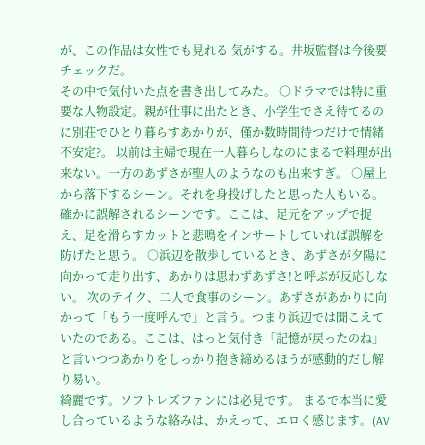が、この作品は女性でも見れる 気がする。井坂監督は今後要チェックだ。
その中で気付いた点を書き出してみた。 ○ドラマでは特に重要な人物設定。親が仕事に出たとき、小学生でさえ待てるのに別荘でひとり暮らすあかりが、僅か数時間待つだけで情緒不安定?。 以前は主婦で現在一人暮らしなのにまるで料理が出来ない。一方のあずさが聖人のようなのも出来すぎ。 ○屋上から落下するシーン。それを身投げしたと思った人もいる。確かに誤解されるシーンです。ここは、足元をアップで捉え、足を滑らすカットと悲鳴をインサートしていれば誤解を防げたと思う。 ○浜辺を散歩しているとき、あずさが夕陽に向かって走り出す、あかりは思わずあずさ!と呼ぶが反応しない。 次のテイク、二人で食事のシーン。あずさがあかりに向かって「もう一度呼んで」と言う。つまり浜辺では聞こえていたのである。ここは、はっと気付き「記憶が戻ったのね」と言いつつあかりをしっかり抱き締めるほうが感動的だし解り易い。
綺麗です。ソフトレズファンには必見です。 まるで本当に愛し合っているような絡みは、かえって、エロく感じます。(AV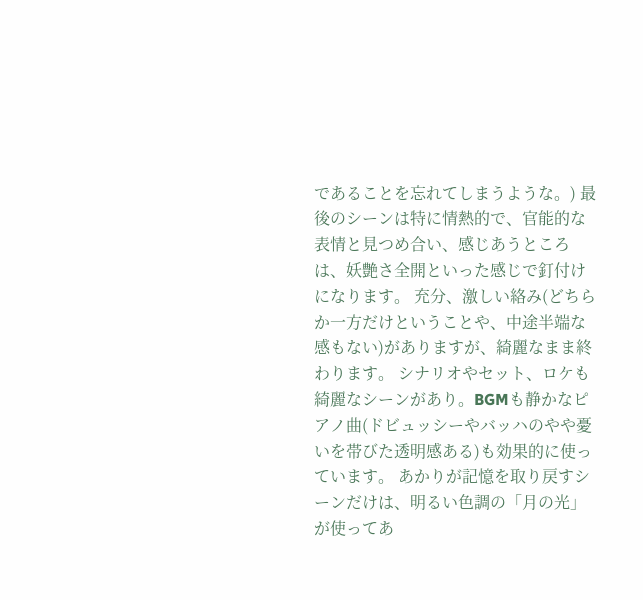であることを忘れてしまうような。) 最後のシーンは特に情熱的で、官能的な表情と見つめ合い、感じあうところは、妖艶さ全開といった感じで釘付けになります。 充分、激しい絡み(どちらか一方だけということや、中途半端な感もない)がありますが、綺麗なまま終わります。 シナリオやセット、ロケも綺麗なシーンがあり。BGMも静かなピアノ曲(ドビュッシーやバッハのやや憂いを帯びた透明感ある)も効果的に使っています。 あかりが記憶を取り戻すシーンだけは、明るい色調の「月の光」が使ってあ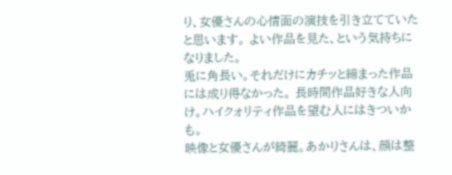り、女優さんの心情面の演技を引き立てていたと思います。 よい作品を見た、という気持ちになりました。
兎に角長い。それだけにカチッと締まった作品には成り得なかった。 長時間作品好きな人向け。ハイクォリティ作品を望む人にはきついかも。
映像と女優さんが綺麗。あかりさんは、顔は整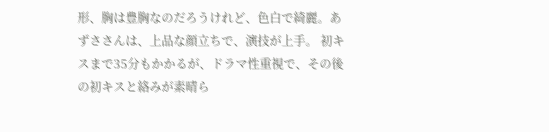形、胸は豊胸なのだろうけれど、色白で綺麗。あずささんは、上品な顔立ちで、演技が上手。 初キスまで35分もかかるが、ドラマ性重視で、その後の初キスと絡みが素晴ら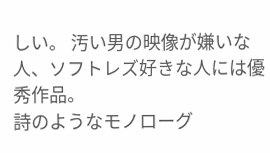しい。 汚い男の映像が嫌いな人、ソフトレズ好きな人には優秀作品。
詩のようなモノローグ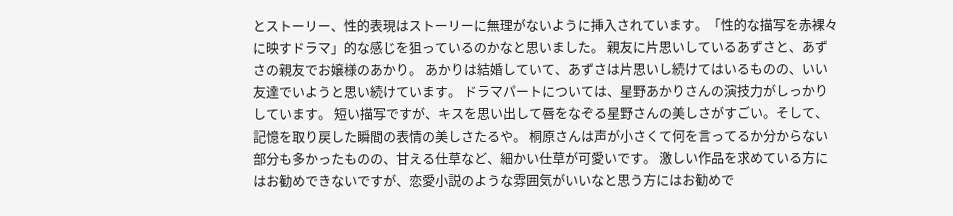とストーリー、性的表現はストーリーに無理がないように挿入されています。「性的な描写を赤裸々に映すドラマ」的な感じを狙っているのかなと思いました。 親友に片思いしているあずさと、あずさの親友でお嬢様のあかり。 あかりは結婚していて、あずさは片思いし続けてはいるものの、いい友達でいようと思い続けています。 ドラマパートについては、星野あかりさんの演技力がしっかりしています。 短い描写ですが、キスを思い出して唇をなぞる星野さんの美しさがすごい。そして、記憶を取り戻した瞬間の表情の美しさたるや。 桐原さんは声が小さくて何を言ってるか分からない部分も多かったものの、甘える仕草など、細かい仕草が可愛いです。 激しい作品を求めている方にはお勧めできないですが、恋愛小説のような雰囲気がいいなと思う方にはお勧めで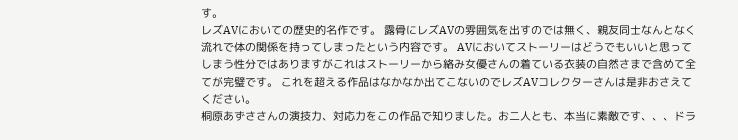す。
レズAVにおいての歴史的名作です。 露骨にレズAVの雰囲気を出すのでは無く、親友同士なんとなく流れで体の関係を持ってしまったという内容です。 AVにおいてストーリーはどうでもいいと思ってしまう性分ではありますがこれはストーリーから絡み女優さんの着ている衣装の自然さまで含めて全てが完璧です。 これを超える作品はなかなか出てこないのでレズAVコレクターさんは是非おさえてください。
桐原あずささんの演技力、対応力をこの作品で知りました。お二人とも、本当に素敵です、、、ドラ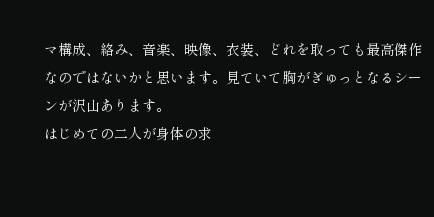マ構成、絡み、音楽、映像、衣装、どれを取っても最高傑作なのではないかと思います。見ていて胸がぎゅっとなるシーンが沢山あります。
はじめての二人が身体の求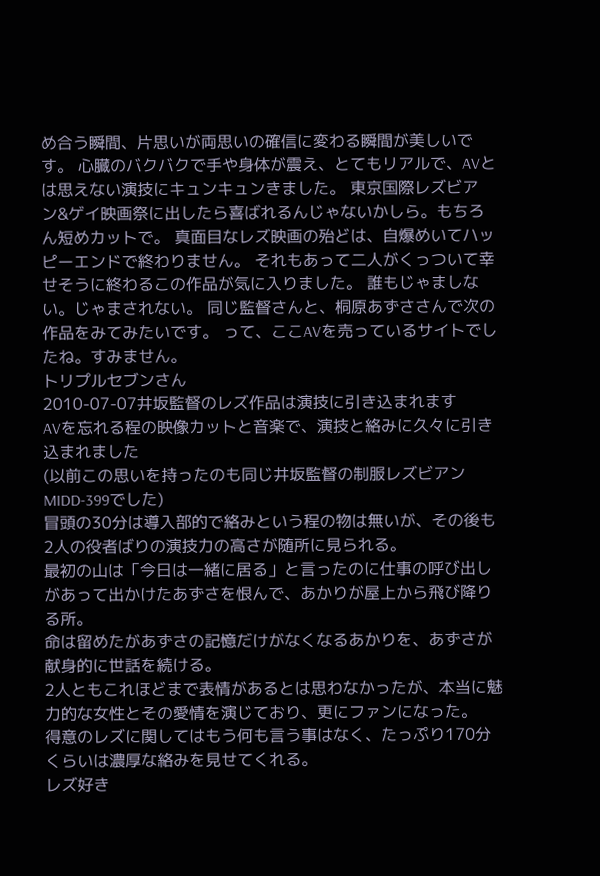め合う瞬間、片思いが両思いの確信に変わる瞬間が美しいです。 心臓のバクバクで手や身体が震え、とてもリアルで、AVとは思えない演技にキュンキュンきました。 東京国際レズビアン&ゲイ映画祭に出したら喜ばれるんじゃないかしら。もちろん短めカットで。 真面目なレズ映画の殆どは、自爆めいてハッピーエンドで終わりません。 それもあって二人がくっついて幸せそうに終わるこの作品が気に入りました。 誰もじゃましない。じゃまされない。 同じ監督さんと、桐原あずささんで次の作品をみてみたいです。 って、ここAVを売っているサイトでしたね。すみません。
トリプルセブンさん
2010-07-07井坂監督のレズ作品は演技に引き込まれます
AVを忘れる程の映像カットと音楽で、演技と絡みに久々に引き込まれました
(以前この思いを持ったのも同じ井坂監督の制服レズビアンMIDD-399でした)
冒頭の30分は導入部的で絡みという程の物は無いが、その後も2人の役者ばりの演技力の高さが随所に見られる。
最初の山は「今日は一緒に居る」と言ったのに仕事の呼び出しがあって出かけたあずさを恨んで、あかりが屋上から飛び降りる所。
命は留めたがあずさの記憶だけがなくなるあかりを、あずさが献身的に世話を続ける。
2人ともこれほどまで表情があるとは思わなかったが、本当に魅力的な女性とその愛情を演じており、更にファンになった。
得意のレズに関してはもう何も言う事はなく、たっぷり170分くらいは濃厚な絡みを見せてくれる。
レズ好き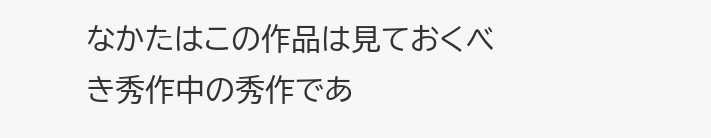なかたはこの作品は見ておくべき秀作中の秀作であ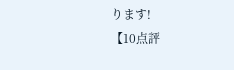ります!
【10点評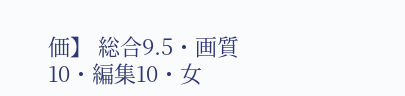価】 総合9.5・画質10・編集10・女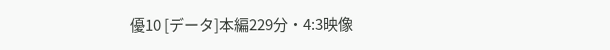優10 [データ]本編229分・4:3映像